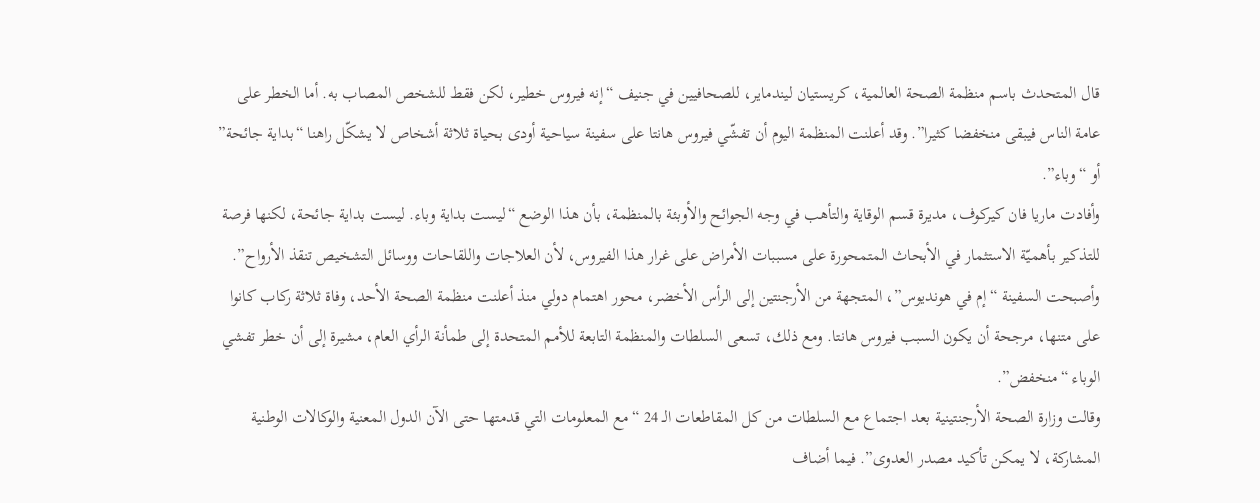قال المتحدث باسم منظمة الصحة العالمية، كريستيان ليندماير، للصحافيين في جنيف “إنه فيروس خطير، لكن فقط للشخص المصاب به. أما الخطر على عامة الناس فيبقى منخفضا كثيرا”. وقد أعلنت المنظمة اليوم أن تفشّي فيروس هانتا على سفينة سياحية أودى بحياة ثلاثة أشخاص لا يشكّل راهنا “بداية جائحة” أو “وباء”.
وأفادت ماريا فان كيركوف، مديرة قسم الوقاية والتأهب في وجه الجوائح والأوبئة بالمنظمة، بأن هذا الوضع “ليست بداية وباء. ليست بداية جائحة، لكنها فرصة للتذكير بأهميّة الاستثمار في الأبحاث المتمحورة على مسببات الأمراض على غرار هذا الفيروس، لأن العلاجات واللقاحات ووسائل التشخيص تنقذ الأرواح”.
وأصبحت السفينة “إم في هونديوس”، المتجهة من الأرجنتين إلى الرأس الأخضر، محور اهتمام دولي منذ أعلنت منظمة الصحة الأحد، وفاة ثلاثة ركاب كانوا على متنها، مرجحة أن يكون السبب فيروس هانتا. ومع ذلك، تسعى السلطات والمنظمة التابعة للأمم المتحدة إلى طمأنة الرأي العام، مشيرة إلى أن خطر تفشي الوباء “منخفض”.
وقالت وزارة الصحة الأرجنتينية بعد اجتماع مع السلطات من كل المقاطعات الـ 24 “مع المعلومات التي قدمتها حتى الآن الدول المعنية والوكالات الوطنية المشاركة، لا يمكن تأكيد مصدر العدوى”. فيما أضاف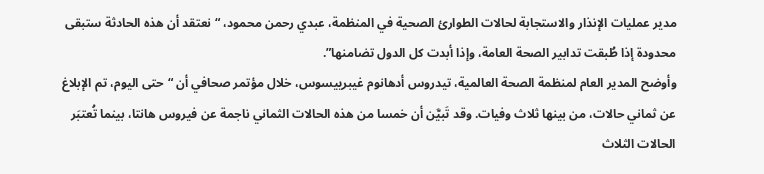مدير عمليات الإنذار والاستجابة لحالات الطوارئ الصحية في المنظمة، عبدي رحمن محمود، “نعتقد أن هذه الحادثة ستبقى محدودة إذا طُبقت تدابير الصحة العامة، وإذا أبدت كل الدول تضامنها”.
وأوضح المدير العام لمنظمة الصحة العالمية، تيدروس أدهانوم غيبرييسوس، خلال مؤتمر صحافي أن “حتى اليوم، تم الإبلاغ عن ثماني حالات، من بينها ثلاث وفيات. وقد تَبيَّن أن خمسا من هذه الحالات الثماني ناجمة عن فيروس هانتا، بينما تُعتبَر الحالات الثلاث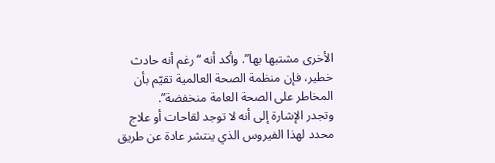الأخرى مشتبها بها”. وأكد أنه “رغم أنه حادث خطير، فإن منظمة الصحة العالمية تقيّم بأن المخاطر على الصحة العامة منخفضة”.
وتجدر الإشارة إلى أنه لا توجد لقاحات أو علاج محدد لهذا الفيروس الذي ينتشر عادة عن طريق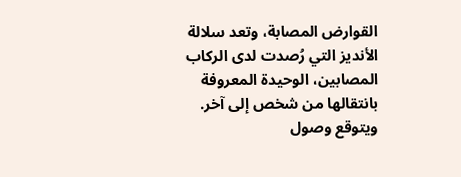القوارض المصابة، وتعد سلالة الأنديز التي رُصدت لدى الركاب المصابين، الوحيدة المعروفة بانتقالها من شخص إلى آخر. ويتوقع وصول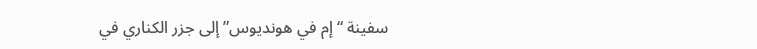سفينة “إم في هونديوس” إلى جزر الكناري في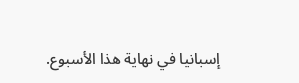إسبانيا في نهاية هذا الأسبوع.